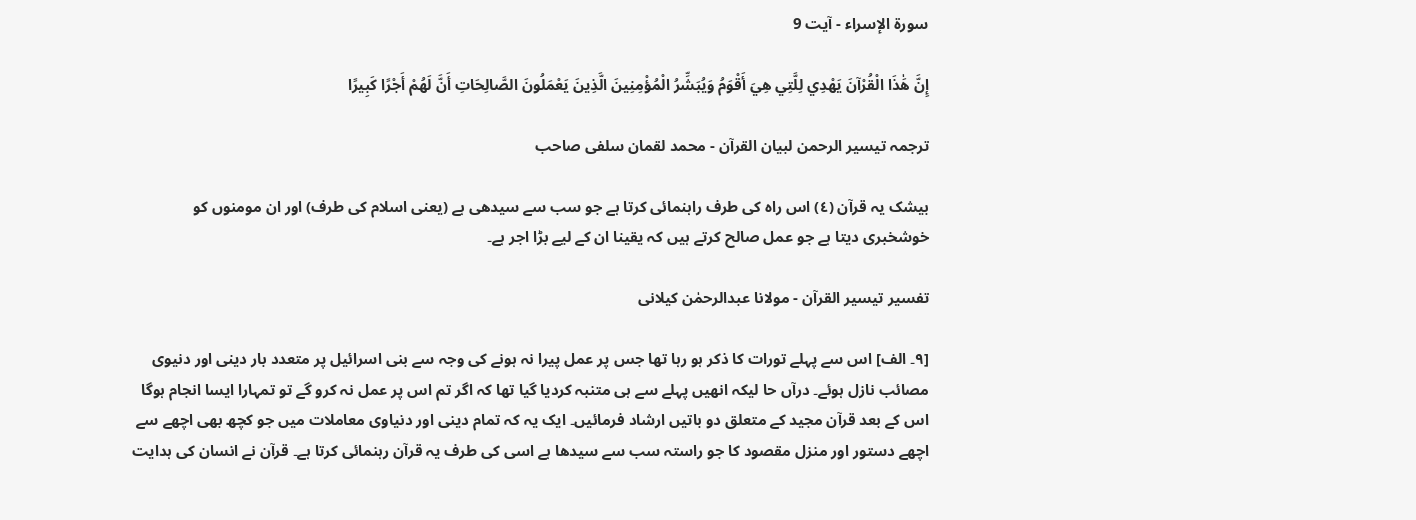سورة الإسراء - آیت 9

إِنَّ هَٰذَا الْقُرْآنَ يَهْدِي لِلَّتِي هِيَ أَقْوَمُ وَيُبَشِّرُ الْمُؤْمِنِينَ الَّذِينَ يَعْمَلُونَ الصَّالِحَاتِ أَنَّ لَهُمْ أَجْرًا كَبِيرًا

ترجمہ تیسیر الرحمن لبیان القرآن - محمد لقمان سلفی صاحب

بیشک یہ قرآن (٤) اس راہ کی طرف راہنمائی کرتا ہے جو سب سے سیدھی ہے (یعنی اسلام کی طرف) اور ان مومنوں کو خوشخبری دیتا ہے جو عمل صالح کرتے ہیں کہ یقینا ان کے لیے بڑا اجر ہے۔

تفسیر تیسیر القرآن - مولانا عبدالرحمٰن کیلانی

[٩۔ الف] اس سے پہلے تورات کا ذکر ہو رہا تھا جس پر عمل پیرا نہ ہونے کی وجہ سے بنی اسرائیل پر متعدد بار دینی اور دنیوی مصائب نازل ہوئے۔ درآں حا لیکہ انھیں پہلے سے ہی متنبہ کردیا گیا تھا کہ اگر تم اس پر عمل نہ کرو گے تو تمہارا ایسا انجام ہوگا اس کے بعد قرآن مجید کے متعلق دو باتیں ارشاد فرمائیں۔ ایک یہ کہ تمام دینی اور دنیاوی معاملات میں جو کچھ بھی اچھے سے اچھے دستور اور منزل مقصود کا جو راستہ سب سے سیدھا ہے اسی کی طرف یہ قرآن رہنمائی کرتا ہے۔ قرآن نے انسان کی ہدایت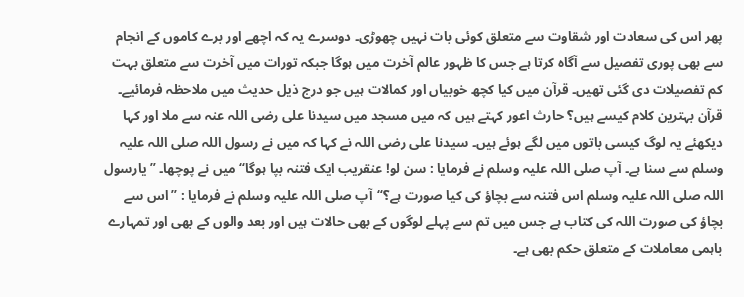پھر اس کی سعادت اور شقاوت سے متعلق کوئی بات نہیں چھوڑی۔ دوسرے یہ کہ اچھے اور برے کاموں کے انجام سے بھی پوری تفصیل سے آگاہ کرتا ہے جس کا ظہور عالم آخرت میں ہوگا جبکہ تورات میں آخرت سے متعلق بہت کم تفصیلات دی گئی تھیں۔ قرآن میں کیا کچھ خوبیاں اور کمالات ہیں جو درج ذیل حدیث میں ملاحظہ فرمائیے۔ قرآن بہترین کلام کیسے ہیں؟ حارث اعور کہتے ہیں کہ میں مسجد میں سیدنا علی رضی اللہ عنہ سے ملا اور کہا دیکھئے یہ لوگ کیسی باتوں میں لگے ہوئے ہیں۔ سیدنا علی رضی اللہ نے کہا کہ میں نے رسول اللہ صلی اللہ علیہ وسلم سے سنا ہے۔ آپ صلی اللہ علیہ وسلم نے فرمایا : سن لو! عنقریب ایک فتنہ بپا ہوگا‘‘ میں نے پوچھا۔ ”یارسول اللہ صلی اللہ علیہ وسلم اس فتنہ سے بچاؤ کی کیا صورت ہے؟“آپ صلی اللہ علیہ وسلم نے فرمایا : ’’اس سے بچاؤ کی صورت اللہ کی کتاب ہے جس میں تم سے پہلے لوگوں کے بھی حالات ہیں اور بعد والوں کے بھی اور تمہارے باہمی معاملات کے متعلق حکم بھی ہے۔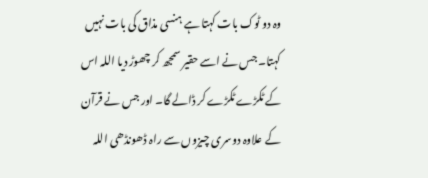وہ دو ٹوک بات کہتا ہے ہنسی مذاق کی بات نہیں کہتا۔ جس نے اسے حقیر سمجھ کر چھوڑ دیا اللہ اس کے ٹکڑے ٹکڑے کر ڈالے گا۔ اور جس نے قرآن کے علاوہ دوسری چیزوں سے راہ ڈھونڈھی اللہ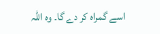اسے گمراہ کر دے گا۔ وہ اللہ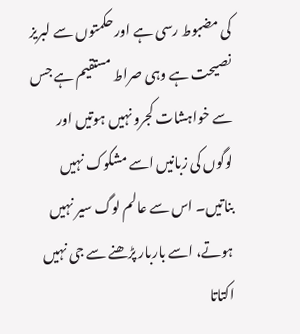کی مضبوط رسی ہے اور حکمتوں سے لبریز نصیحت ہے وہی صراط مستقیم ہے جس سے خواہشات کجرو نہیں ہوتیں اور لوگوں کی زبانیں اسے مشکوک نہیں بناتیں۔ اس سے عالم لوگ سیر نہیں ہوتے، اسے باربار پڑھنے سے جی نہیں اکتاتا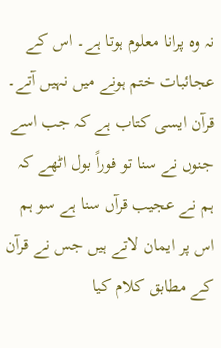نہ وہ پرانا معلوم ہوتا ہے۔ اس کے عجائبات ختم ہونے میں نہیں آتے۔ قرآن ایسی کتاب ہے کہ جب اسے جنوں نے سنا تو فوراً بول اٹھے کہ ہم نے عجیب قرآں سنا ہے سو ہم اس پر ایمان لاتے ہیں جس نے قرآن کے مطابق کلام کیا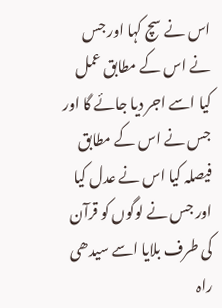اس نے سچ کہا اور جس نے اس کے مطابق عمل کیا اسے اجر دیا جائے گا اور جس نے اس کے مطابق فیصلہ کیا اس نے عدل کیا اور جس نے لوگوں کو قرآن کی طرف بلایا اسے سیدھی راہ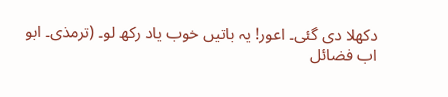دکھلا دی گئی۔ اعور! یہ باتیں خوب یاد رکھ لو۔ (ترمذی۔ ابو اب فضائل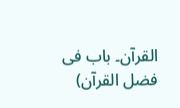القرآن۔ باب فی فضل القرآن)